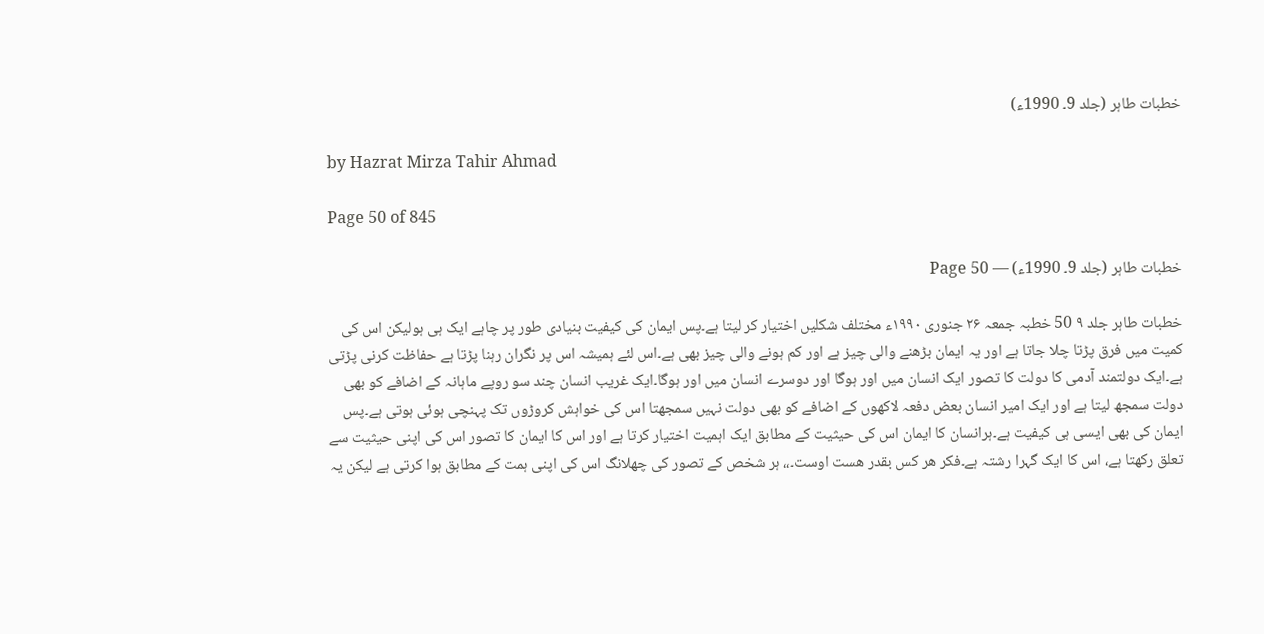خطبات طاہر (جلد 9۔ 1990ء)

by Hazrat Mirza Tahir Ahmad

Page 50 of 845

خطبات طاہر (جلد 9۔ 1990ء) — Page 50

خطبات طاہر جلد ۹ 50 خطبہ جمعہ ۲۶ جنوری ۱۹۹۰ء مختلف شکلیں اختیار کر لیتا ہے۔پس ایمان کی کیفیت بنیادی طور پر چاہے ایک ہی ہولیکن اس کی کمیت میں فرق پڑتا چلا جاتا ہے اور یہ ایمان بڑھنے والی چیز ہے اور کم ہونے والی چیز بھی ہے۔اس لئے ہمیشہ اس پر نگران رہنا پڑتا ہے حفاظت کرنی پڑتی ہے۔ایک دولتمند آدمی کا دولت کا تصور ایک انسان میں اور ہوگا اور دوسرے انسان میں اور ہوگا۔ایک غریب انسان چند سو روپے ماہانہ کے اضافے کو بھی دولت سمجھ لیتا ہے اور ایک امیر انسان بعض دفعہ لاکھوں کے اضافے کو بھی دولت نہیں سمجھتا اس کی خواہش کروڑوں تک پہنچی ہوئی ہوتی ہے۔پس ایمان کی بھی ایسی ہی کیفیت ہے۔ہرانسان کا ایمان اس کی حیثیت کے مطابق ایک اہمیت اختیار کرتا ہے اور اس کا ایمان کا تصور اس کی اپنی حیثیت سے تعلق رکھتا ہے، اس کا ایک گہرا رشتہ ہے۔فکر هر کس بقدر هست اوست۔،، ہر شخص کے تصور کی چھلانگ اس کی اپنی ہمت کے مطابق ہوا کرتی ہے لیکن یہ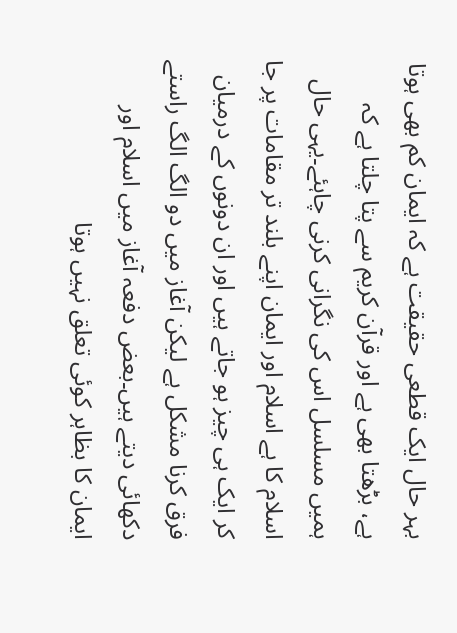بہر حال ایک قطعی حقیقت ہے کہ ایمان کم بھی ہوتا ہے، بڑھتا بھی ہے اور قرآن کریم سے پتا چلتا ہے کہ ہمیں مسلسل اس کی نگرانی کرنی چاہئے۔یہی حال اسلام کا ہے اسلام اور ایمان اپنے بلند تر مقامات پر جا کر ایک ہی چیز ہو جاتے ہیں اور ان دونوں کے درمیان فرق کرنا مشکل ہے لیکن آغاز میں دو الگ الگ راستے دکھائی دیتے ہیں۔بعض دفعہ آغاز میں اسلام اور ایمان کا بظاہر کوئی تعلق نہیں ہوتا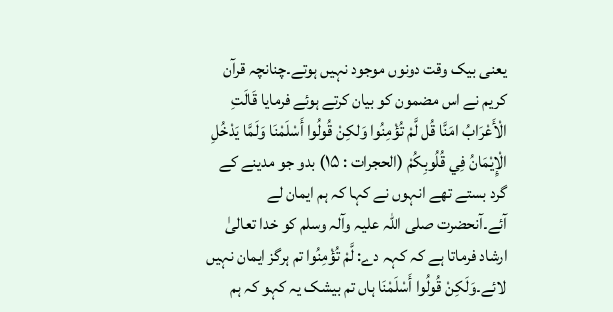یعنی بیک وقت دونوں موجود نہیں ہوتے۔چنانچہ قرآن کریم نے اس مضمون کو بیان کرتے ہوئے فرمایا قَالَتِ الْأَعْرَابُ امَنَّا قُل لَّمْ تُؤْمِنُوا وَلكِنْ قُولُوا أَسْلَمْنَا وَلَمَّا يَدْخُلِ الْإِيْمَانُ فِي قُلُوبِكُمْ (الحجرات : ۱۵) بدو جو مدینے کے گرد بستے تھے انہوں نے کہا کہ ہم ایمان لے آئے۔آنحضرت صلی اللہ علیہ وآلہ وسلم کو خدا تعالیٰ ارشاد فرماتا ہے کہ کہہ دے: لَّمْ تُؤْمِنُوا تم ہرگز ایمان نہیں لائے۔وَلَكِنْ قُولُوا أَسْلَمْنَا ہاں تم بیشک یہ کہو کہ ہم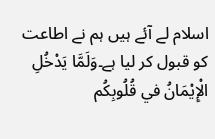اسلام لے آئے ہیں ہم نے اطاعت کو قبول کر لیا ہے۔وَلَمَّا يَدْخُلِ الْإِيْمَانُ في قُلُوبِكُم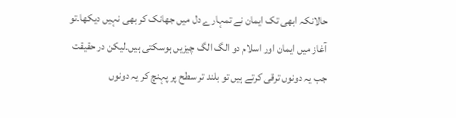حالانکہ ابھی تک ایمان نے تمہارے دل میں جھانک کر بھی نہیں دیکھا۔تو آغاز میں ایمان اور اسلام دو الگ الگ چیزیں ہوسکتی ہیں۔لیکن در حقیقت جب یہ دونوں ترقی کرتے ہیں تو بلند تر سطح پر پہنچ کر یہ دونوں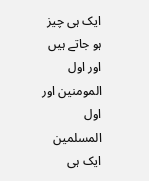ایک ہی چیز ہو جاتے ہیں اور اول المومنین اور اول المسلمین ایک ہی